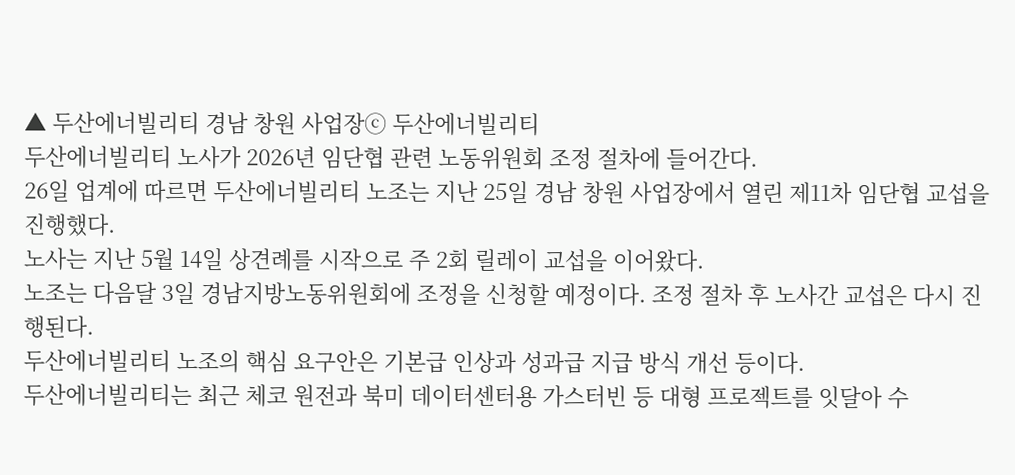▲ 두산에너빌리티 경남 창원 사업장ⓒ 두산에너빌리티
두산에너빌리티 노사가 2026년 임단협 관련 노동위원회 조정 절차에 들어간다.
26일 업계에 따르면 두산에너빌리티 노조는 지난 25일 경남 창원 사업장에서 열린 제11차 임단협 교섭을 진행했다.
노사는 지난 5월 14일 상견례를 시작으로 주 2회 릴레이 교섭을 이어왔다.
노조는 다음달 3일 경남지방노동위원회에 조정을 신청할 예정이다. 조정 절차 후 노사간 교섭은 다시 진행된다.
두산에너빌리티 노조의 핵심 요구안은 기본급 인상과 성과급 지급 방식 개선 등이다.
두산에너빌리티는 최근 체코 원전과 북미 데이터센터용 가스터빈 등 대형 프로젝트를 잇달아 수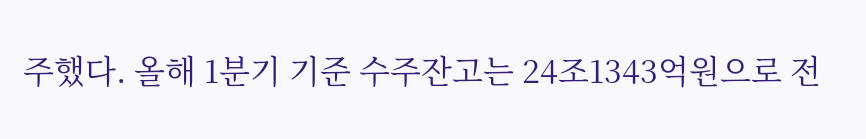주했다. 올해 1분기 기준 수주잔고는 24조1343억원으로 전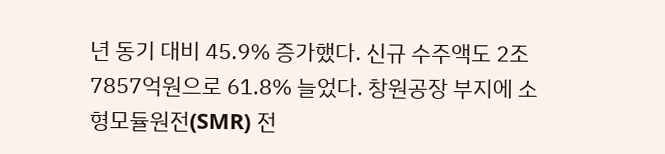년 동기 대비 45.9% 증가했다. 신규 수주액도 2조7857억원으로 61.8% 늘었다. 창원공장 부지에 소형모듈원전(SMR) 전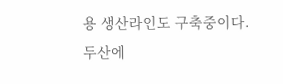용 생산라인도 구축중이다.
두산에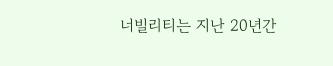너빌리티는 지난 20년간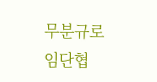무분규로 임단협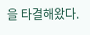을 타결해왔다.